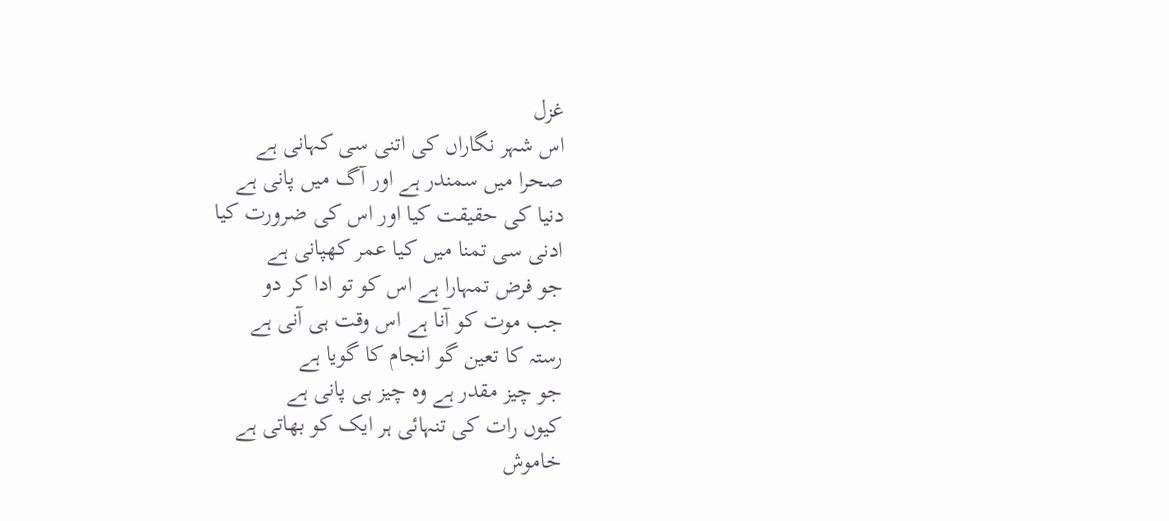غزل
اس شہر نگاراں کی اتنی سی کہانی ہے
صحرا میں سمندر ہے اور آگ میں پانی ہے
دنیا کی حقیقت کیا اور اس کی ضرورت کیا
ادنی سی تمنا میں کیا عمر کھپانی ہے
جو فرض تمہارا ہے اس کو تو ادا کر دو
جب موت کو آنا ہے اس وقت ہی آنی ہے
رستہ کا تعین گو انجام کا گویا ہے
جو چیز مقدر ہے وہ چیز ہی پانی ہے
کیوں رات کی تنہائی ہر ایک کو بھاتی ہے
خاموش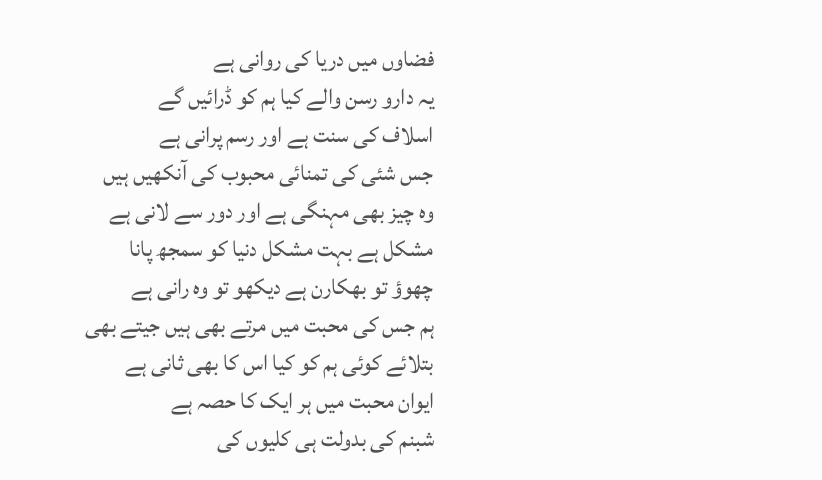فضاوں میں دریا کی روانی ہے
یہ دارو رسن والے کیا ہم کو ڈرائیں گے
اسلاف کی سنت ہے اور رسم پرانی ہے
جس شئی کی تمنائی محبوب کی آنکھیں ہیں
وہ چیز بھی مہنگی ہے اور دور سے لانی ہے
مشکل ہے بہت مشکل دنیا کو سمجھ پانا
چھوؤ تو بھکارن ہے دیکھو تو وہ رانی ہے
ہم جس کی محبت میں مرتے بھی ہیں جیتے بھی
بتلائے کوئی ہم کو کیا اس کا بھی ثانی ہے
ایوان محبت میں ہر ایک کا حصہ ہے
شبنم کی بدولت ہی کلیوں کی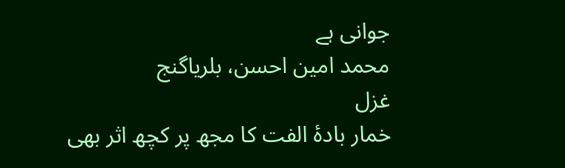جوانی ہے
محمد امین احسن، بلریاگنج
غزل
خمار بادۂ الفت کا مجھ پر کچھ اثر بھی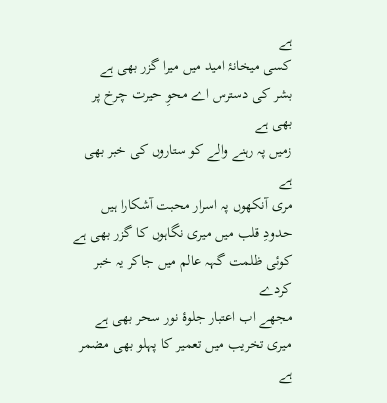ہے
کسی میخانۂ امید میں میرا گزر بھی ہے
بشر کی دسترس اے محوِ حیرت چرخ پر بھی ہے
زمیں پہ رہنے والے کو ستاروں کی خبر بھی ہے
مری آنکھوں پہ اسرار محبت آشکارا ہیں
حدودِ قلب میں میری نگاہوں کا گزر بھی ہے
کوئی ظلمت گہہ عالم میں جاکر یہ خبر کردے
مجھے اب اعتبار جلوۂ نور سحر بھی ہے
میری تخریب میں تعمیر کا پہلو بھی مضمر ہے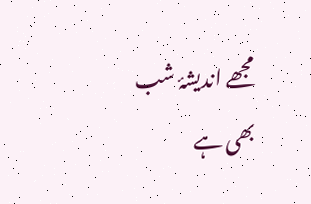مجھے اندیشۂ شب بھی ہے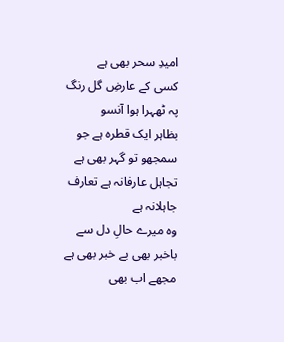امیدِ سحر بھی ہے
کسی کے عارضِ گل رنگ پہ ٹھہرا ہوا آنسو
بظاہر ایک قطرہ ہے جو سمجھو تو گہر بھی ہے
تجاہل عارفانہ ہے تعارف جاہلانہ ہے
وہ میرے حالِ دل سے باخبر بھی بے خبر بھی ہے
مجھے اب بھی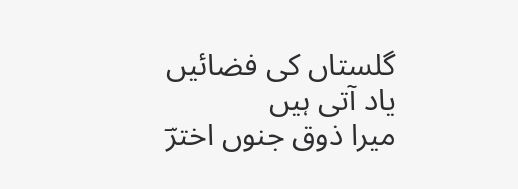گلستاں کی فضائیں یاد آتی ہیں
میرا ذوق جنوں اخترؔ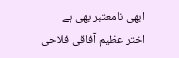ابھی نامعتبر بھی ہے
اختر عظیم آفاقی فلاحی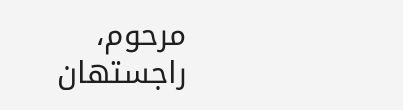مرحوم،
راجستھان